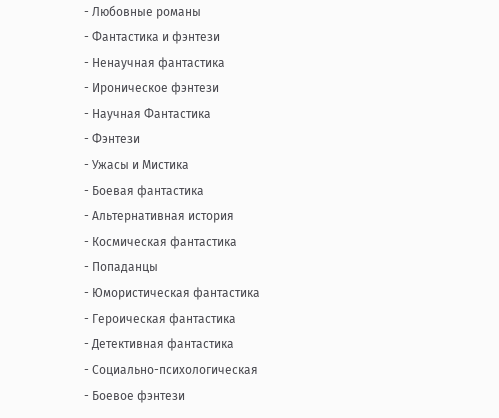- Любовные романы
- Фантастика и фэнтези
- Ненаучная фантастика
- Ироническое фэнтези
- Научная Фантастика
- Фэнтези
- Ужасы и Мистика
- Боевая фантастика
- Альтернативная история
- Космическая фантастика
- Попаданцы
- Юмористическая фантастика
- Героическая фантастика
- Детективная фантастика
- Социально-психологическая
- Боевое фэнтези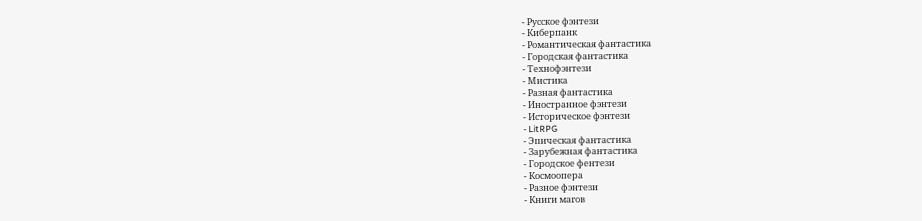- Русское фэнтези
- Киберпанк
- Романтическая фантастика
- Городская фантастика
- Технофэнтези
- Мистика
- Разная фантастика
- Иностранное фэнтези
- Историческое фэнтези
- LitRPG
- Эпическая фантастика
- Зарубежная фантастика
- Городское фентези
- Космоопера
- Разное фэнтези
- Книги магов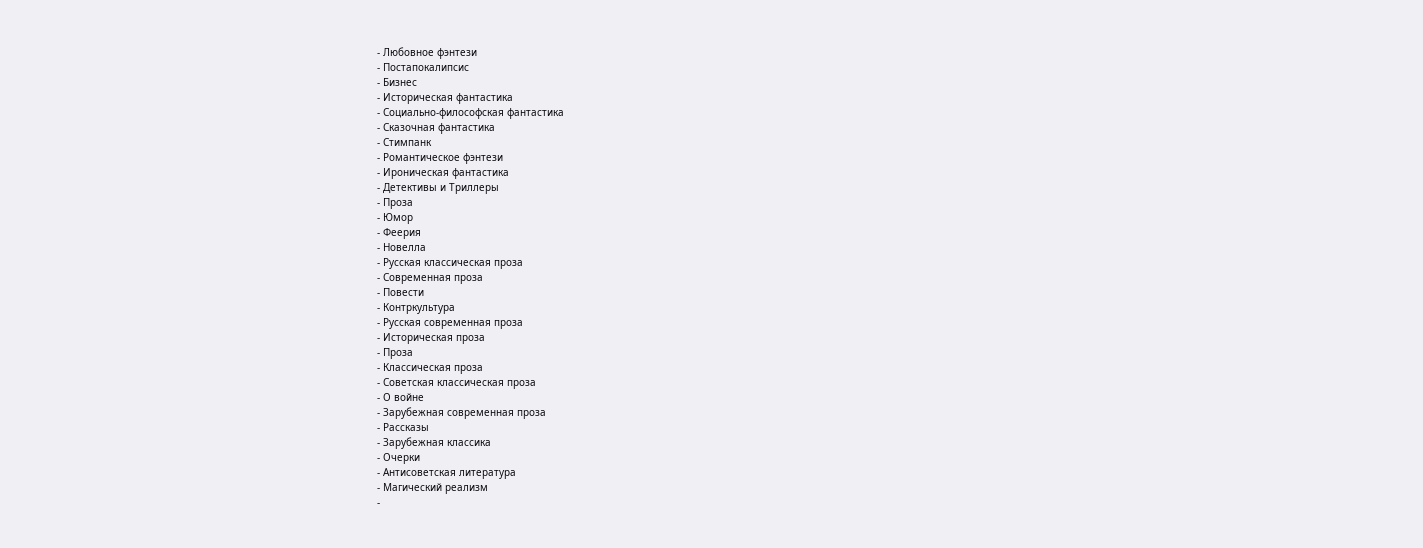- Любовное фэнтези
- Постапокалипсис
- Бизнес
- Историческая фантастика
- Социально-философская фантастика
- Сказочная фантастика
- Стимпанк
- Романтическое фэнтези
- Ироническая фантастика
- Детективы и Триллеры
- Проза
- Юмор
- Феерия
- Новелла
- Русская классическая проза
- Современная проза
- Повести
- Контркультура
- Русская современная проза
- Историческая проза
- Проза
- Классическая проза
- Советская классическая проза
- О войне
- Зарубежная современная проза
- Рассказы
- Зарубежная классика
- Очерки
- Антисоветская литература
- Магический реализм
-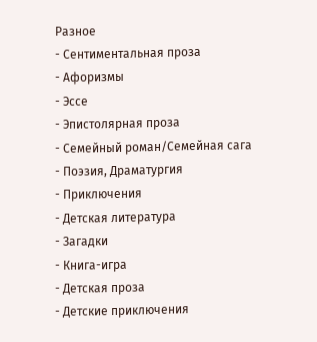Разное
- Сентиментальная проза
- Афоризмы
- Эссе
- Эпистолярная проза
- Семейный роман/Семейная сага
- Поэзия, Драматургия
- Приключения
- Детская литература
- Загадки
- Книга-игра
- Детская проза
- Детские приключения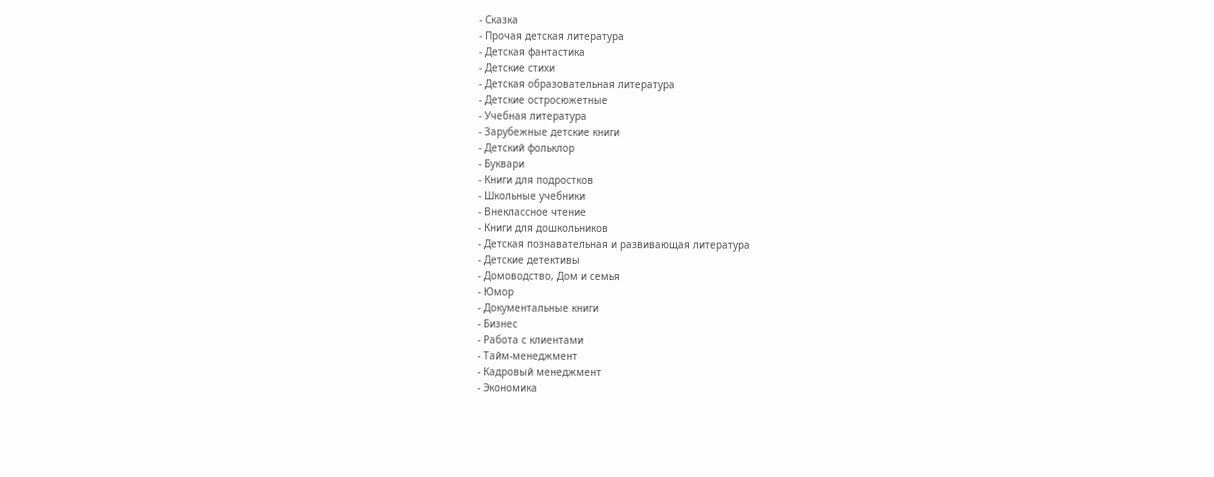- Сказка
- Прочая детская литература
- Детская фантастика
- Детские стихи
- Детская образовательная литература
- Детские остросюжетные
- Учебная литература
- Зарубежные детские книги
- Детский фольклор
- Буквари
- Книги для подростков
- Школьные учебники
- Внеклассное чтение
- Книги для дошкольников
- Детская познавательная и развивающая литература
- Детские детективы
- Домоводство, Дом и семья
- Юмор
- Документальные книги
- Бизнес
- Работа с клиентами
- Тайм-менеджмент
- Кадровый менеджмент
- Экономика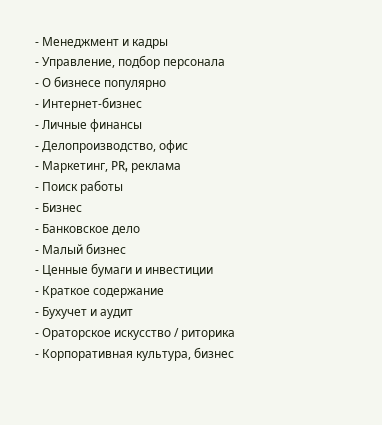- Менеджмент и кадры
- Управление, подбор персонала
- О бизнесе популярно
- Интернет-бизнес
- Личные финансы
- Делопроизводство, офис
- Маркетинг, PR, реклама
- Поиск работы
- Бизнес
- Банковское дело
- Малый бизнес
- Ценные бумаги и инвестиции
- Краткое содержание
- Бухучет и аудит
- Ораторское искусство / риторика
- Корпоративная культура, бизнес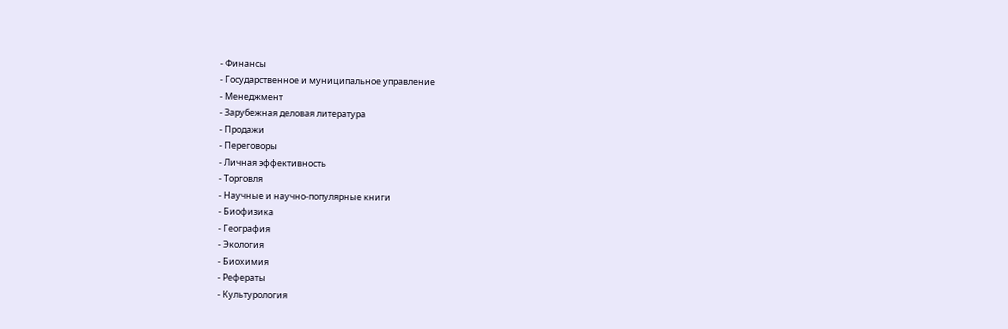- Финансы
- Государственное и муниципальное управление
- Менеджмент
- Зарубежная деловая литература
- Продажи
- Переговоры
- Личная эффективность
- Торговля
- Научные и научно-популярные книги
- Биофизика
- География
- Экология
- Биохимия
- Рефераты
- Культурология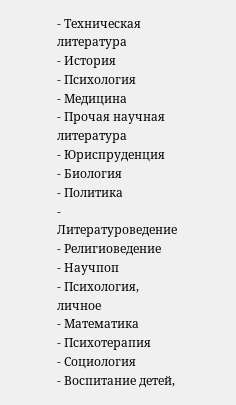- Техническая литература
- История
- Психология
- Медицина
- Прочая научная литература
- Юриспруденция
- Биология
- Политика
- Литературоведение
- Религиоведение
- Научпоп
- Психология, личное
- Математика
- Психотерапия
- Социология
- Воспитание детей,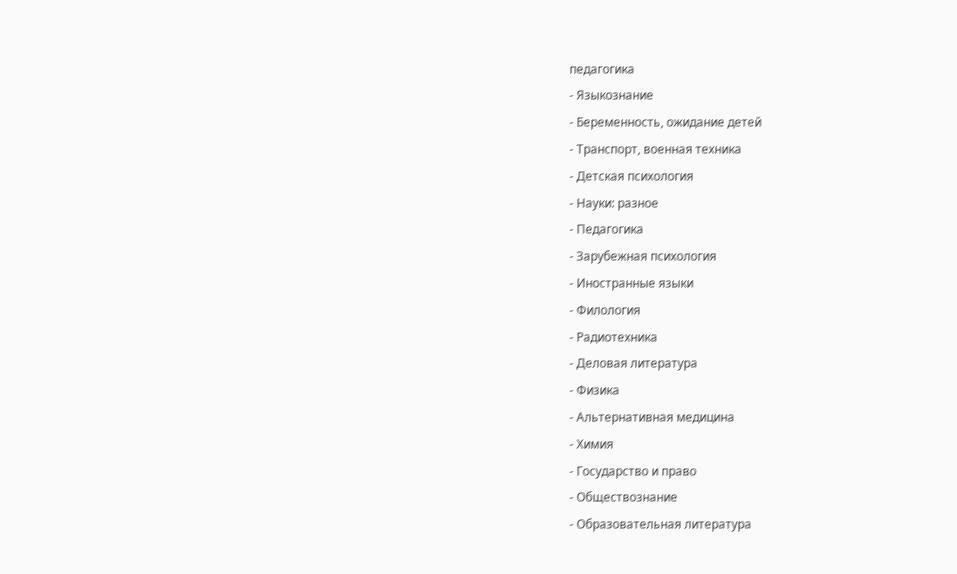педагогика
- Языкознание
- Беременность, ожидание детей
- Транспорт, военная техника
- Детская психология
- Науки: разное
- Педагогика
- Зарубежная психология
- Иностранные языки
- Филология
- Радиотехника
- Деловая литература
- Физика
- Альтернативная медицина
- Химия
- Государство и право
- Обществознание
- Образовательная литература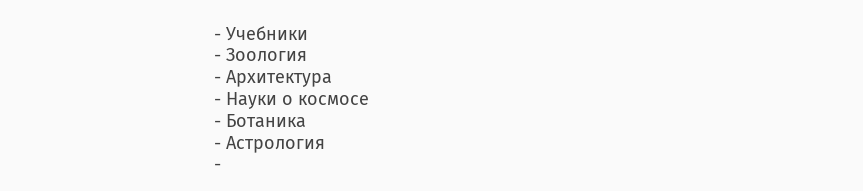- Учебники
- Зоология
- Архитектура
- Науки о космосе
- Ботаника
- Астрология
-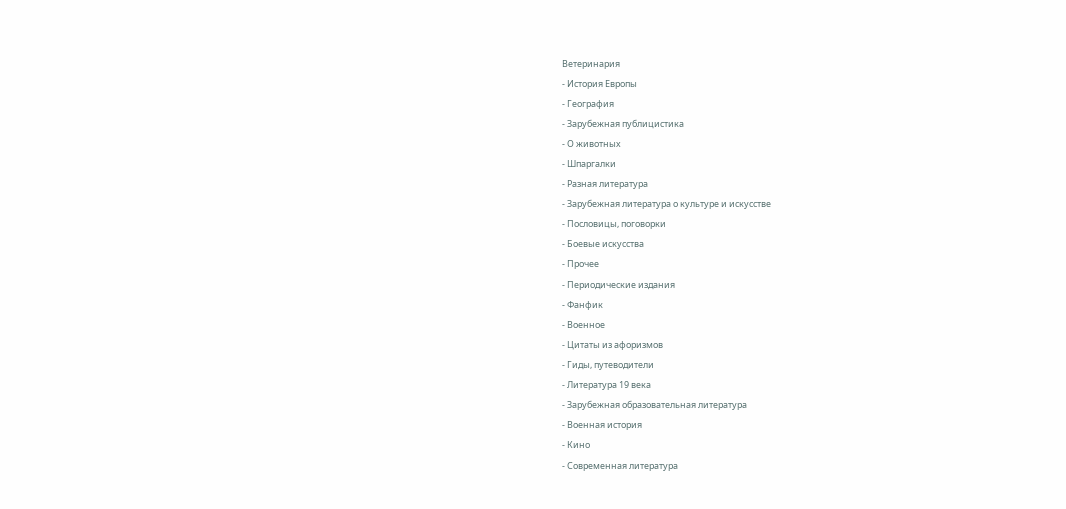Ветеринария
- История Европы
- География
- Зарубежная публицистика
- О животных
- Шпаргалки
- Разная литература
- Зарубежная литература о культуре и искусстве
- Пословицы, поговорки
- Боевые искусства
- Прочее
- Периодические издания
- Фанфик
- Военное
- Цитаты из афоризмов
- Гиды, путеводители
- Литература 19 века
- Зарубежная образовательная литература
- Военная история
- Кино
- Современная литература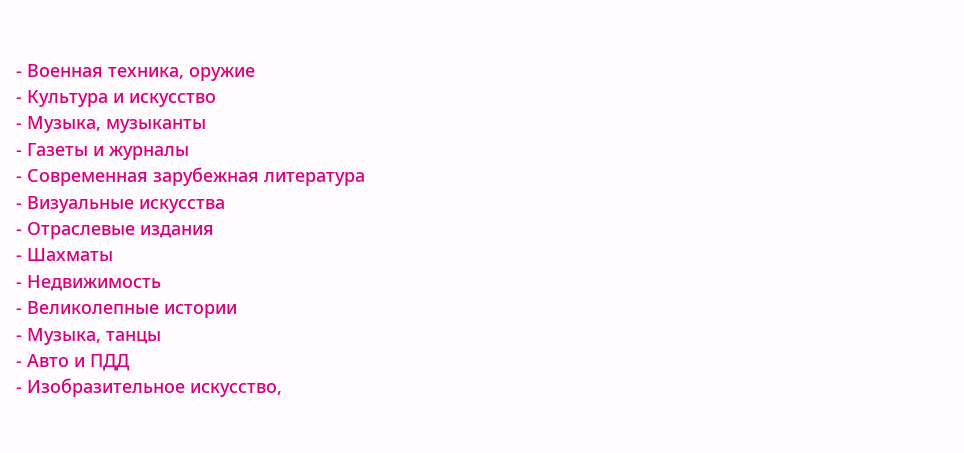- Военная техника, оружие
- Культура и искусство
- Музыка, музыканты
- Газеты и журналы
- Современная зарубежная литература
- Визуальные искусства
- Отраслевые издания
- Шахматы
- Недвижимость
- Великолепные истории
- Музыка, танцы
- Авто и ПДД
- Изобразительное искусство,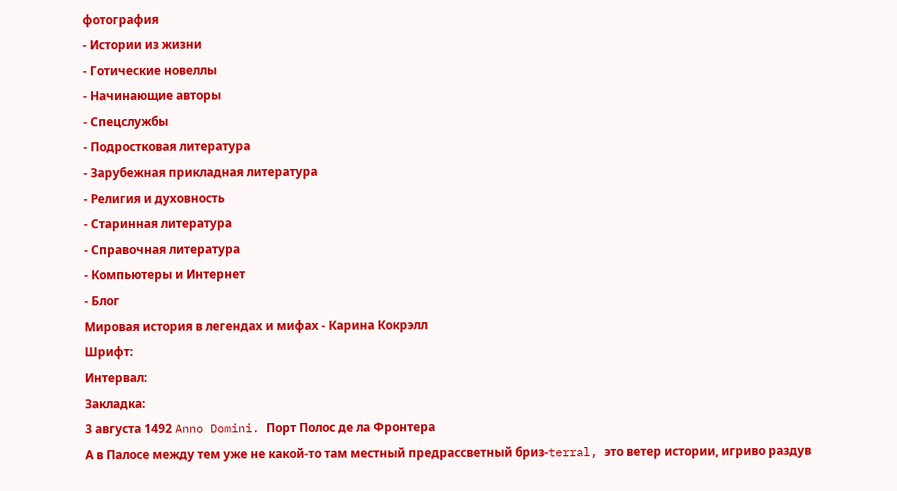фотография
- Истории из жизни
- Готические новеллы
- Начинающие авторы
- Спецслужбы
- Подростковая литература
- Зарубежная прикладная литература
- Религия и духовность
- Старинная литература
- Справочная литература
- Компьютеры и Интернет
- Блог
Мировая история в легендах и мифах - Карина Кокрэлл
Шрифт:
Интервал:
Закладка:
3 августа 1492 Anno Domini. Порт Полос де ла Фронтера
А в Палосе между тем уже не какой-то там местный предрассветный бриз-terral, это ветер истории, игриво раздув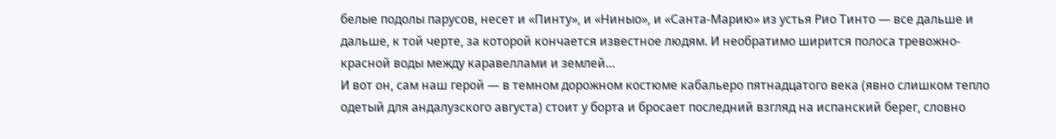белые подолы парусов, несет и «Пинту», и «Ниныо», и «Санта-Марию» из устья Рио Тинто — все дальше и дальше, к той черте, за которой кончается известное людям. И необратимо ширится полоса тревожно-красной воды между каравеллами и землей…
И вот он, сам наш герой — в темном дорожном костюме кабальеро пятнадцатого века (явно слишком тепло одетый для андалузского августа) стоит у борта и бросает последний взгляд на испанский берег, словно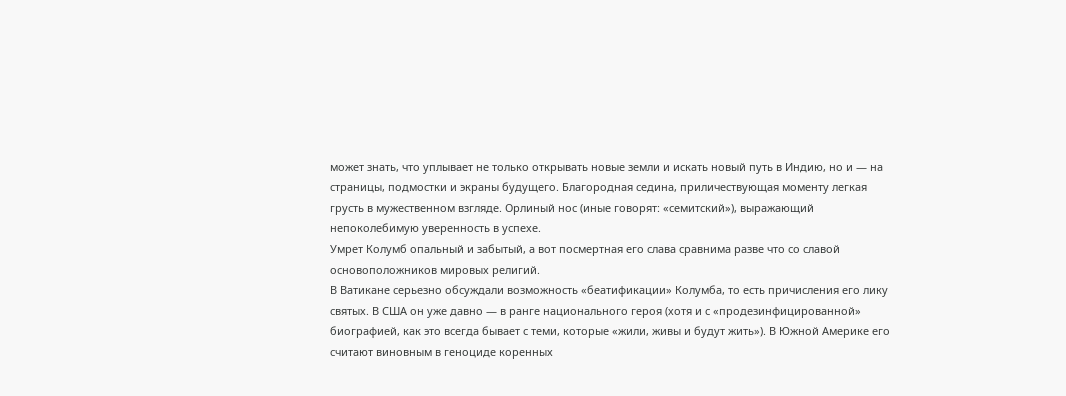может знать, что уплывает не только открывать новые земли и искать новый путь в Индию, но и — на страницы, подмостки и экраны будущего. Благородная седина, приличествующая моменту легкая грусть в мужественном взгляде. Орлиный нос (иные говорят: «семитский»), выражающий непоколебимую уверенность в успехе.
Умрет Колумб опальный и забытый, а вот посмертная его слава сравнима разве что со славой основоположников мировых религий.
В Ватикане серьезно обсуждали возможность «беатификации» Колумба, то есть причисления его лику святых. В США он уже давно — в ранге национального героя (хотя и с «продезинфицированной» биографией, как это всегда бывает с теми, которые «жили, живы и будут жить»). В Южной Америке его считают виновным в геноциде коренных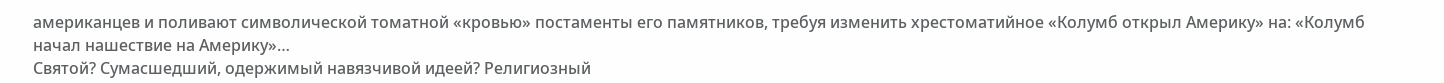американцев и поливают символической томатной «кровью» постаменты его памятников, требуя изменить хрестоматийное «Колумб открыл Америку» на: «Колумб начал нашествие на Америку»…
Святой? Сумасшедший, одержимый навязчивой идеей? Религиозный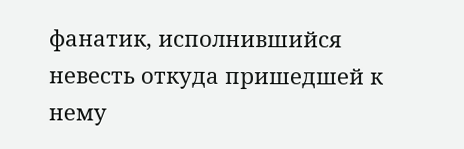фанатик, исполнившийся невесть откуда пришедшей к нему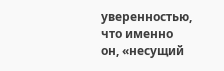уверенностью, что именно он, «несущий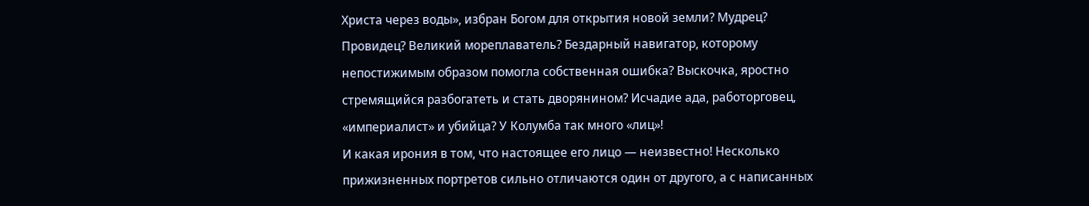Христа через воды», избран Богом для открытия новой земли? Мудрец? Провидец? Великий мореплаватель? Бездарный навигатор, которому непостижимым образом помогла собственная ошибка? Выскочка, яростно стремящийся разбогатеть и стать дворянином? Исчадие ада, работорговец, «империалист» и убийца? У Колумба так много «лиц»!
И какая ирония в том, что настоящее его лицо — неизвестно! Несколько прижизненных портретов сильно отличаются один от другого, а с написанных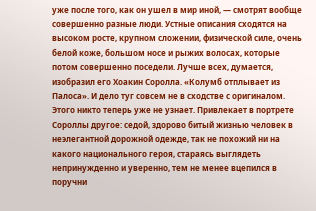уже после того, как он ушел в мир иной, — смотрят вообще совершенно разные люди. Устные описания сходятся на высоком росте, крупном сложении, физической силе, очень белой коже, большом носе и рыжих волосах, которые потом совершенно поседели. Лучше всех, думается, изобразил его Хоакин Соролла. «Колумб отплывает из Палоса». И дело туг совсем не в сходстве с оригиналом. Этого никто теперь уже не узнает. Привлекает в портрете Сороллы другое: седой, здорово битый жизнью человек в неэлегантной дорожной одежде, так не похожий ни на какого национального героя, стараясь выглядеть непринужденно и уверенно, тем не менее вцепился в поручни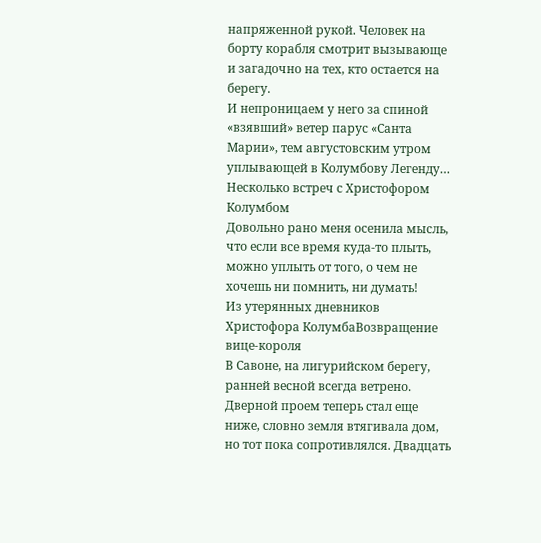напряженной рукой. Человек на борту корабля смотрит вызывающе и загадочно на тех, кто остается на берегу.
И непроницаем у него за спиной «взявший» ветер парус «Санта Марии», тем августовским утром уплывающей в Колумбову Легенду…
Несколько встреч с Христофором Колумбом
Довольно рано меня осенила мысль, что если все время куда-то плыть, можно уплыть от того, о чем не хочешь ни помнить, ни думать!
Из утерянных дневников Христофора КолумбаВозвращение вице-короля
В Савоне, на лигурийском берегу, ранней весной всегда ветрено.
Дверной проем теперь стал еще ниже, словно земля втягивала дом, но тот пока сопротивлялся. Двадцать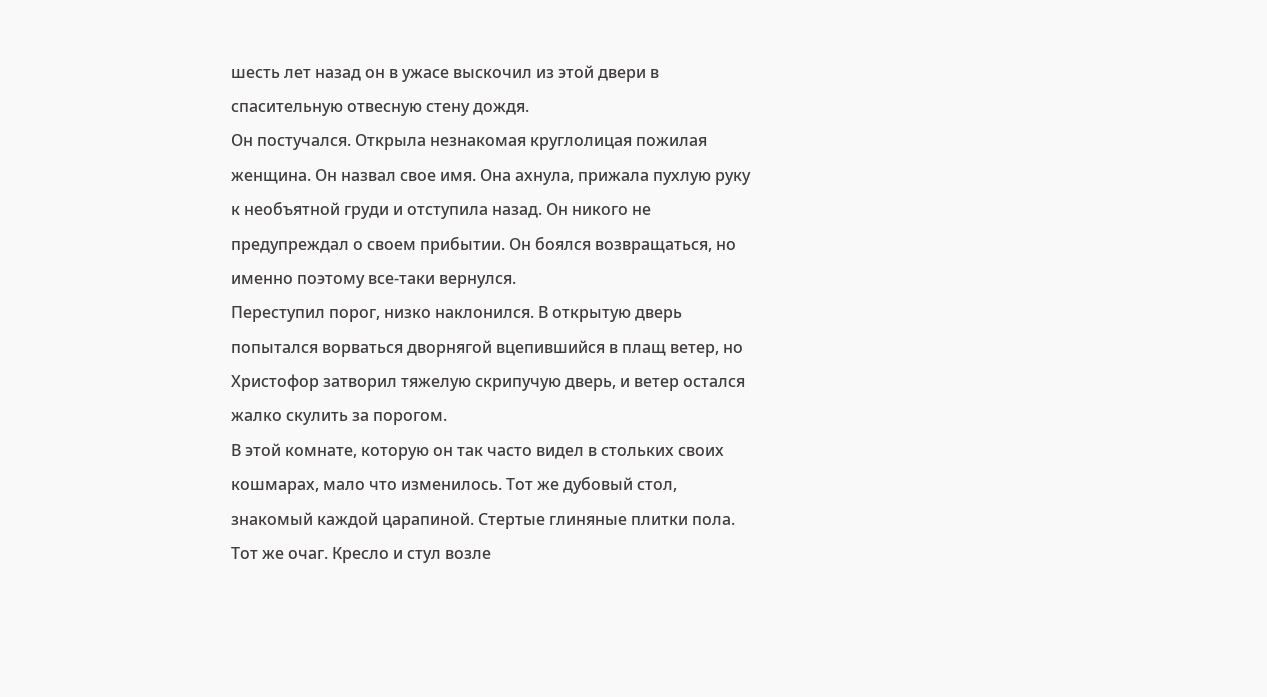шесть лет назад он в ужасе выскочил из этой двери в спасительную отвесную стену дождя.
Он постучался. Открыла незнакомая круглолицая пожилая женщина. Он назвал свое имя. Она ахнула, прижала пухлую руку к необъятной груди и отступила назад. Он никого не предупреждал о своем прибытии. Он боялся возвращаться, но именно поэтому все-таки вернулся.
Переступил порог, низко наклонился. В открытую дверь попытался ворваться дворнягой вцепившийся в плащ ветер, но Христофор затворил тяжелую скрипучую дверь, и ветер остался жалко скулить за порогом.
В этой комнате, которую он так часто видел в стольких своих кошмарах, мало что изменилось. Тот же дубовый стол, знакомый каждой царапиной. Стертые глиняные плитки пола. Тот же очаг. Кресло и стул возле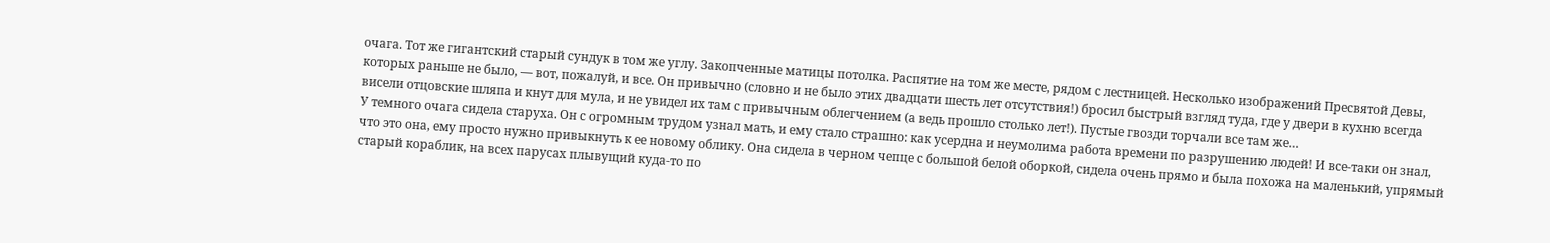очага. Тот же гигантский старый сундук в том же углу. Закопченные матицы потолка. Распятие на том же месте, рядом с лестницей. Несколько изображений Пресвятой Девы, которых раньше не было, — вот, пожалуй, и все. Он привычно (словно и не было этих двадцати шесть лет отсутствия!) бросил быстрый взгляд туда, где у двери в кухню всегда висели отцовские шляпа и кнут для мула, и не увидел их там с привычным облегчением (а ведь прошло столько лет!). Пустые гвозди торчали все там же…
У темного очага сидела старуха. Он с огромным трудом узнал мать, и ему стало страшно: как усердна и неумолима работа времени по разрушению людей! И все-таки он знал, что это она, ему просто нужно привыкнуть к ее новому облику. Она сидела в черном чепце с большой белой оборкой, сидела очень прямо и была похожа на маленький, упрямый старый кораблик, на всех парусах плывущий куда-то по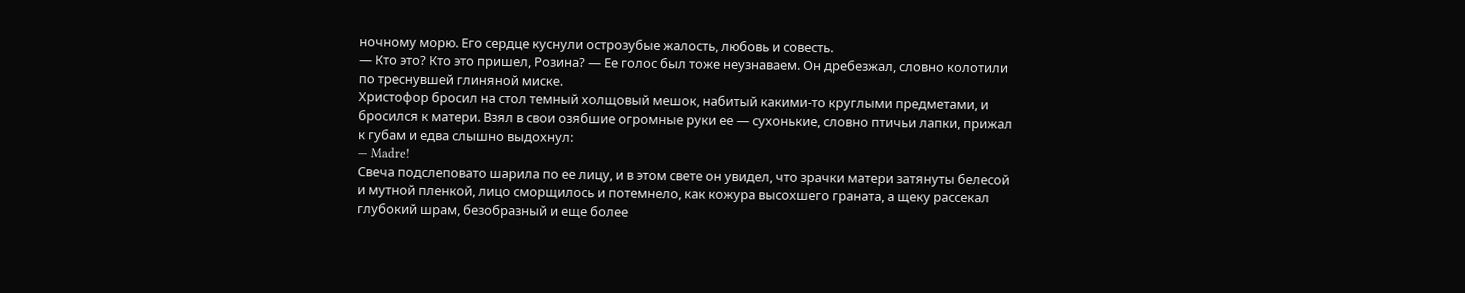ночному морю. Его сердце куснули острозубые жалость, любовь и совесть.
— Кто это? Кто это пришел, Розина? — Ее голос был тоже неузнаваем. Он дребезжал, словно колотили по треснувшей глиняной миске.
Христофор бросил на стол темный холщовый мешок, набитый какими-то круглыми предметами, и бросился к матери. Взял в свои озябшие огромные руки ее — сухонькие, словно птичьи лапки, прижал к губам и едва слышно выдохнул:
— Madre!
Свеча подслеповато шарила по ее лицу, и в этом свете он увидел, что зрачки матери затянуты белесой и мутной пленкой, лицо сморщилось и потемнело, как кожура высохшего граната, а щеку рассекал глубокий шрам, безобразный и еще более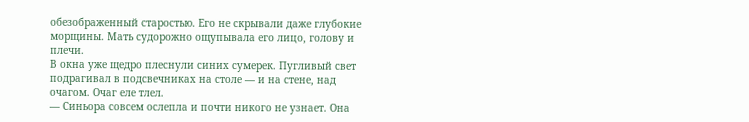обезображенный старостью. Его не скрывали даже глубокие морщины. Мать судорожно ощупывала его лицо, голову и плечи.
В окна уже щедро плеснули синих сумерек. Пугливый свет подрагивал в подсвечниках на столе — и на стене, над очагом. Очаг еле тлел.
— Синьора совсем ослепла и почти никого не узнает. Она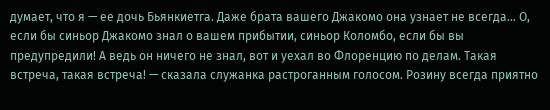думает, что я — ее дочь Бьянкиетга. Даже брата вашего Джакомо она узнает не всегда… О, если бы синьор Джакомо знал о вашем прибытии, синьор Коломбо, если бы вы предупредили! А ведь он ничего не знал, вот и уехал во Флоренцию по делам. Такая встреча, такая встреча! — сказала служанка растроганным голосом. Розину всегда приятно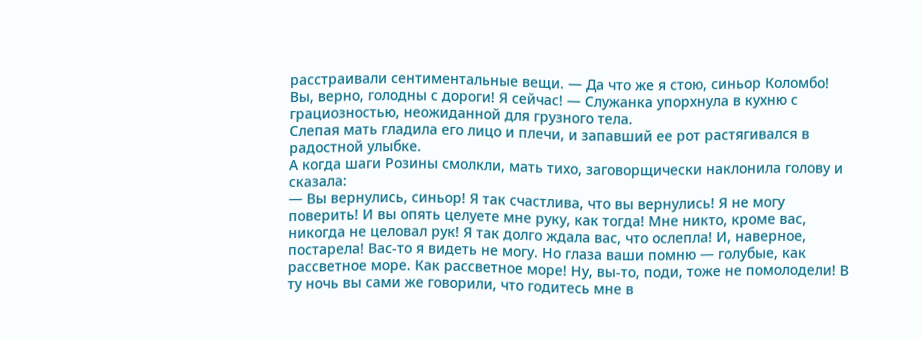расстраивали сентиментальные вещи. — Да что же я стою, синьор Коломбо! Вы, верно, голодны с дороги! Я сейчас! — Служанка упорхнула в кухню с грациозностью, неожиданной для грузного тела.
Слепая мать гладила его лицо и плечи, и запавший ее рот растягивался в радостной улыбке.
А когда шаги Розины смолкли, мать тихо, заговорщически наклонила голову и сказала:
— Вы вернулись, синьор! Я так счастлива, что вы вернулись! Я не могу поверить! И вы опять целуете мне руку, как тогда! Мне никто, кроме вас, никогда не целовал рук! Я так долго ждала вас, что ослепла! И, наверное, постарела! Вас-то я видеть не могу. Но глаза ваши помню — голубые, как рассветное море. Как рассветное море! Ну, вы-то, поди, тоже не помолодели! В ту ночь вы сами же говорили, что годитесь мне в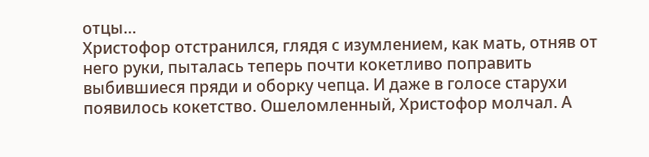отцы…
Христофор отстранился, глядя с изумлением, как мать, отняв от него руки, пыталась теперь почти кокетливо поправить выбившиеся пряди и оборку чепца. И даже в голосе старухи появилось кокетство. Ошеломленный, Христофор молчал. А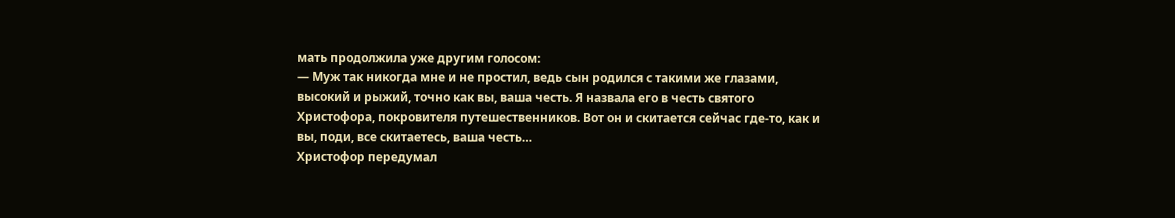мать продолжила уже другим голосом:
— Муж так никогда мне и не простил, ведь сын родился с такими же глазами, высокий и рыжий, точно как вы, ваша честь. Я назвала его в честь святого Христофора, покровителя путешественников. Вот он и скитается сейчас где-то, как и вы, поди, все скитаетесь, ваша честь…
Христофор передумал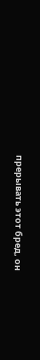прерывать этот бред, он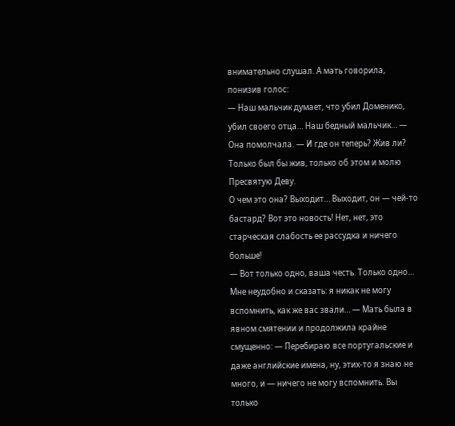внимательно слушал. А мать говорила, понизив голос:
— Наш мальчик думает, что убил Доменико, убил своего отца… Наш бедный мальчик… — Она помолчала. — И где он теперь? Жив ли? Только был бы жив, только об этом и молю Пресвятую Деву.
О чем это она? Выходит… Выходит, он — чей-то бастард? Вот это новость! Нет, нет, это старческая слабость ее рассудка и ничего больше!
— Вот только одно, ваша честь. Только одно… Мне неудобно и сказать: я никак не могу вспомнить, как же вас звали… — Мать была в явном смятении и продолжила крайне смущенно: — Перебираю все португальские и даже английские имена, ну, этих-то я знаю не много, и — ничего не могу вспомнить. Вы только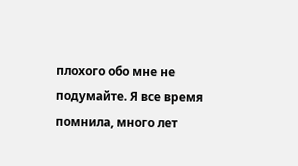плохого обо мне не подумайте. Я все время помнила, много лет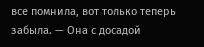все помнила, вот только теперь забыла. — Она с досадой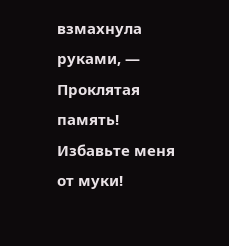взмахнула руками, — Проклятая память! Избавьте меня от муки!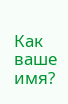Как ваше имя?